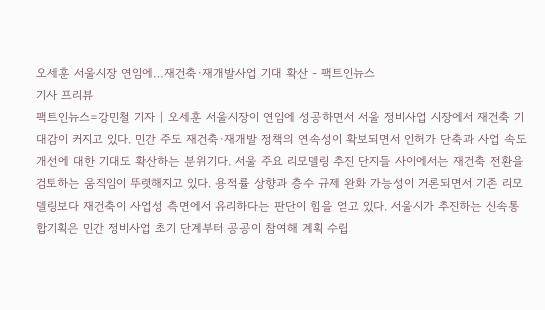오세훈 서울시장 연임에…재건축·재개발사업 기대 확산 - 팩트인뉴스
기사 프리뷰
팩트인뉴스=강민철 기자 | 오세훈 서울시장이 연임에 성공하면서 서울 정비사업 시장에서 재건축 기대감이 커지고 있다. 민간 주도 재건축·재개발 정책의 연속성이 확보되면서 인허가 단축과 사업 속도 개선에 대한 기대도 확산하는 분위기다. 서울 주요 리모델링 추진 단지들 사이에서는 재건축 전환을 검토하는 움직임이 뚜렷해지고 있다. 용적률 상향과 층수 규제 완화 가능성이 거론되면서 기존 리모델링보다 재건축이 사업성 측면에서 유리하다는 판단이 힘을 얻고 있다. 서울시가 추진하는 신속통합기획은 민간 정비사업 초기 단계부터 공공이 참여해 계획 수립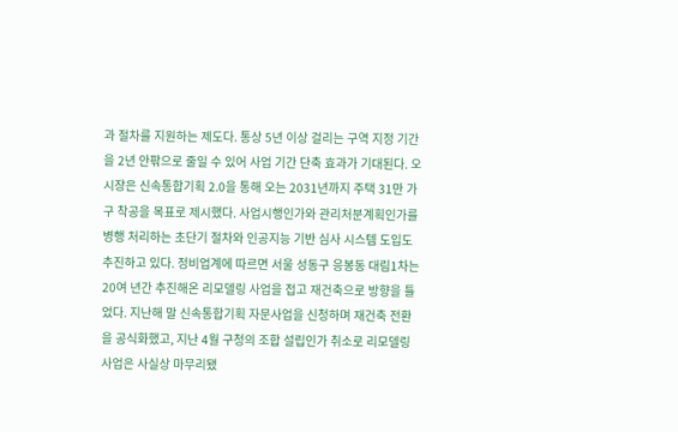과 절차를 지원하는 제도다. 통상 5년 이상 걸리는 구역 지정 기간을 2년 안팎으로 줄일 수 있어 사업 기간 단축 효과가 기대된다. 오 시장은 신속통합기획 2.0을 통해 오는 2031년까지 주택 31만 가구 착공을 목표로 제시했다. 사업시행인가와 관리처분계획인가를 병행 처리하는 초단기 절차와 인공지능 기반 심사 시스템 도입도 추진하고 있다. 정비업계에 따르면 서울 성동구 응봉동 대림1차는 20여 년간 추진해온 리모델링 사업을 접고 재건축으로 방향을 틀었다. 지난해 말 신속통합기획 자문사업을 신청하며 재건축 전환을 공식화했고, 지난 4월 구청의 조합 설립인가 취소로 리모델링 사업은 사실상 마무리됐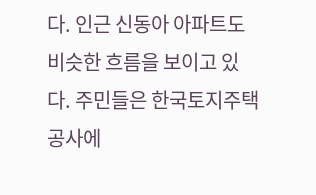다. 인근 신동아 아파트도 비슷한 흐름을 보이고 있다. 주민들은 한국토지주택공사에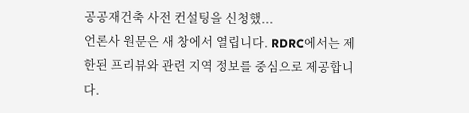공공재건축 사전 컨설팅을 신청했...
언론사 원문은 새 창에서 열립니다. RDRC에서는 제한된 프리뷰와 관련 지역 정보를 중심으로 제공합니다.